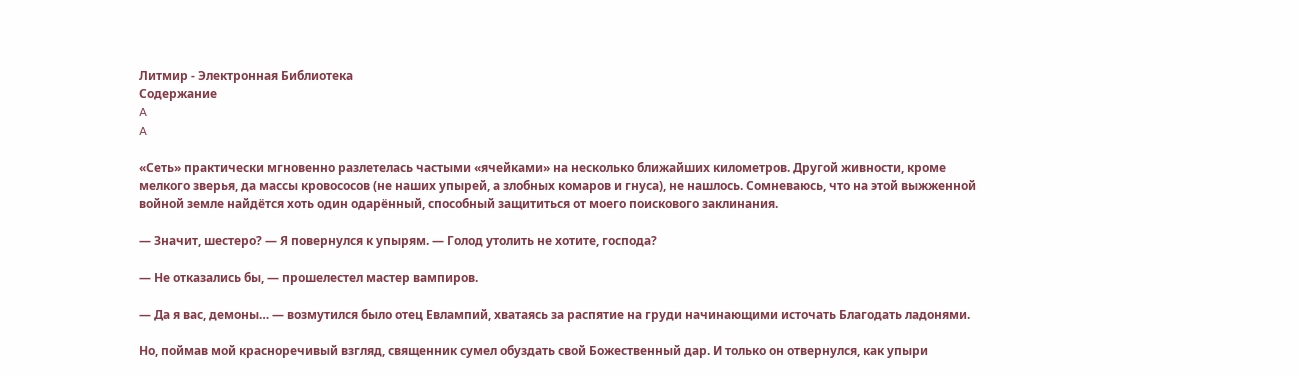Литмир - Электронная Библиотека
Содержание
A
A

«Сеть» практически мгновенно разлетелась частыми «ячейками» на несколько ближайших километров. Другой живности, кроме мелкого зверья, да массы кровососов (не наших упырей, а злобных комаров и гнуса), не нашлось. Сомневаюсь, что на этой выжженной войной земле найдётся хоть один одарённый, способный защититься от моего поискового заклинания.

— Значит, шестеро? — Я повернулся к упырям. — Голод утолить не хотите, господа?

— Не отказались бы, — прошелестел мастер вампиров.

— Да я вас, демоны… — возмутился было отец Евлампий, хватаясь за распятие на груди начинающими источать Благодать ладонями.

Но, поймав мой красноречивый взгляд, священник сумел обуздать свой Божественный дар. И только он отвернулся, как упыри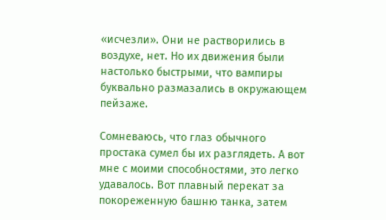«исчезли». Они не растворились в воздухе, нет. Но их движения были настолько быстрыми, что вампиры буквально размазались в окружающем пейзаже.

Сомневаюсь, что глаз обычного простака сумел бы их разглядеть. А вот мне с моими способностями, это легко удавалось. Вот плавный перекат за покореженную башню танка, затем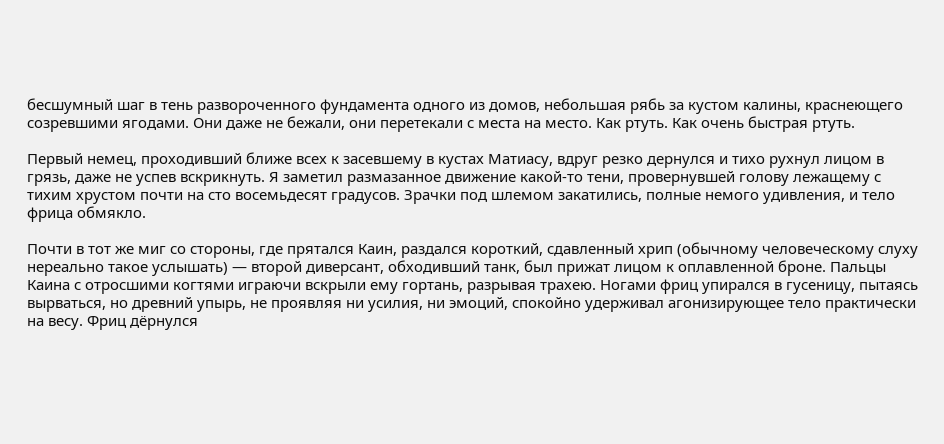бесшумный шаг в тень развороченного фундамента одного из домов, небольшая рябь за кустом калины, краснеющего созревшими ягодами. Они даже не бежали, они перетекали с места на место. Как ртуть. Как очень быстрая ртуть.

Первый немец, проходивший ближе всех к засевшему в кустах Матиасу, вдруг резко дернулся и тихо рухнул лицом в грязь, даже не успев вскрикнуть. Я заметил размазанное движение какой-то тени, провернувшей голову лежащему с тихим хрустом почти на сто восемьдесят градусов. Зрачки под шлемом закатились, полные немого удивления, и тело фрица обмякло.

Почти в тот же миг со стороны, где прятался Каин, раздался короткий, сдавленный хрип (обычному человеческому слуху нереально такое услышать) — второй диверсант, обходивший танк, был прижат лицом к оплавленной броне. Пальцы Каина с отросшими когтями играючи вскрыли ему гортань, разрывая трахею. Ногами фриц упирался в гусеницу, пытаясь вырваться, но древний упырь, не проявляя ни усилия, ни эмоций, спокойно удерживал агонизирующее тело практически на весу. Фриц дёрнулся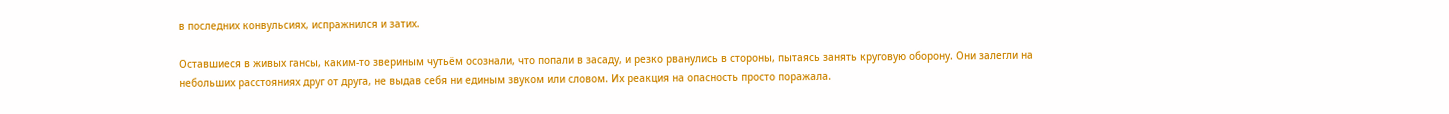в последних конвульсиях, испражнился и затих.

Оставшиеся в живых гансы, каким-то звериным чутьём осознали, что попали в засаду, и резко рванулись в стороны, пытаясь занять круговую оборону. Они залегли на небольших расстояниях друг от друга, не выдав себя ни единым звуком или словом. Их реакция на опасность просто поражала.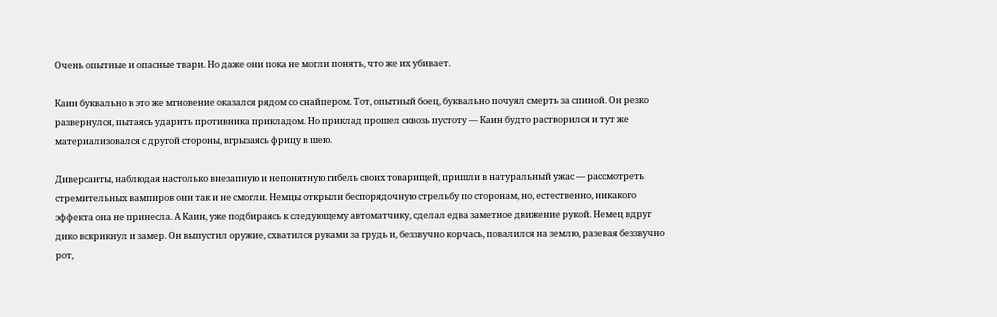Очень опытные и опасные твари. Но даже они пока не могли понять, что же их убивает.

Каин буквально в это же мгновение оказался рядом со снайпером. Тот, опытный боец, буквально почуял смерть за спиной. Он резко развернулся, пытаясь ударить противника прикладом. Но приклад прошел сквозь пустоту — Каин будто растворился и тут же материализовался с другой стороны, вгрызаясь фрицу в шею.

Диверсанты, наблюдая настолько внезапную и непонятную гибель своих товарищей, пришли в натуральный ужас — рассмотреть стремительных вампиров они так и не смогли. Немцы открыли беспорядочную стрельбу по сторонам, но, естественно, никакого эффекта она не принесла. А Каин, уже подбираясь к следующему автоматчику, сделал едва заметное движение рукой. Немец вдруг дико вскрикнул и замер. Он выпустил оружие, схватился руками за грудь и, беззвучно корчась, повалился на землю, разевая беззвучно рот,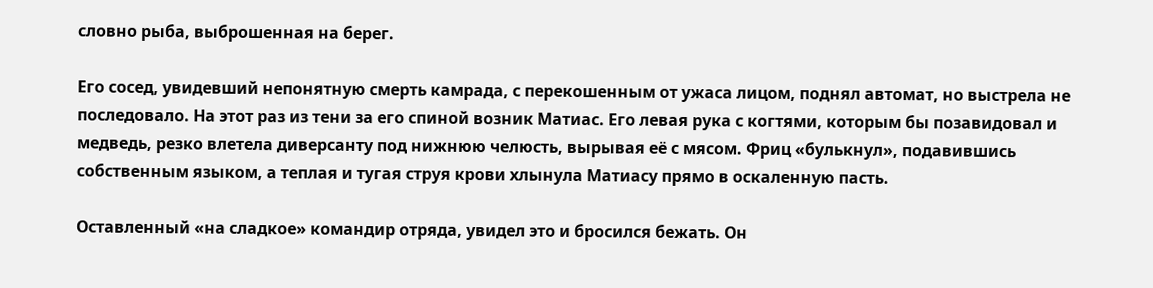словно рыба, выброшенная на берег.

Его сосед, увидевший непонятную смерть камрада, с перекошенным от ужаса лицом, поднял автомат, но выстрела не последовало. На этот раз из тени за его спиной возник Матиас. Его левая рука с когтями, которым бы позавидовал и медведь, резко влетела диверсанту под нижнюю челюсть, вырывая её с мясом. Фриц «булькнул», подавившись собственным языком, а теплая и тугая струя крови хлынула Матиасу прямо в оскаленную пасть.

Оставленный «на сладкое» командир отряда, увидел это и бросился бежать. Он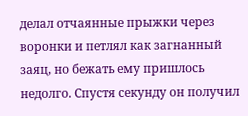делал отчаянные прыжки через воронки и петлял как загнанный заяц, но бежать ему пришлось недолго. Спустя секунду он получил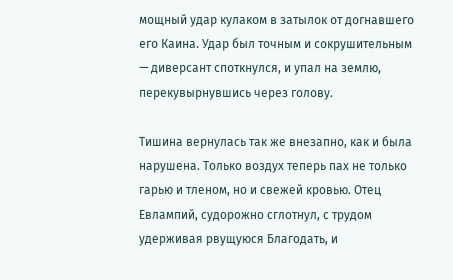мощный удар кулаком в затылок от догнавшего его Каина. Удар был точным и сокрушительным — диверсант споткнулся, и упал на землю, перекувырнувшись через голову.

Тишина вернулась так же внезапно, как и была нарушена. Только воздух теперь пах не только гарью и тленом, но и свежей кровью. Отец Евлампий, судорожно сглотнул, с трудом удерживая рвущуюся Благодать, и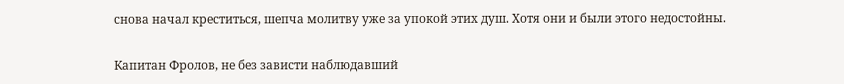снова начал креститься, шепча молитву уже за упокой этих душ. Хотя они и были этого недостойны.

Капитан Фролов, не без зависти наблюдавший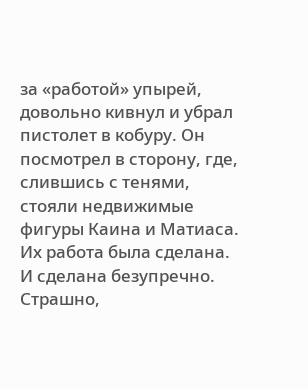за «работой» упырей, довольно кивнул и убрал пистолет в кобуру. Он посмотрел в сторону, где, слившись с тенями, стояли недвижимые фигуры Каина и Матиаса. Их работа была сделана. И сделана безупречно. Страшно,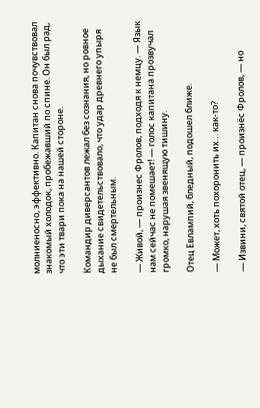молниеносно, эффективно. Капитан снова почувствовал знакомый холодок, пробежавший по спине. Он был рад, что эти твари пока на нашей стороне.

Командир диверсантов лежал без сознания, но ровное дыхание свидетельствовало, что удар древнего упыря не был смертельным.

— Живой, — произнес Фролов, подходя к немцу. — Язык нам сейчас не помешает! — голос капитана прозвучал громко, нарушая звенящую тишину.

Отец Евлампий, бледный, подошел ближе.

— Может, хоть похоронить их… как-то?

— Извини, святой отец, — произнёс Фролов, — но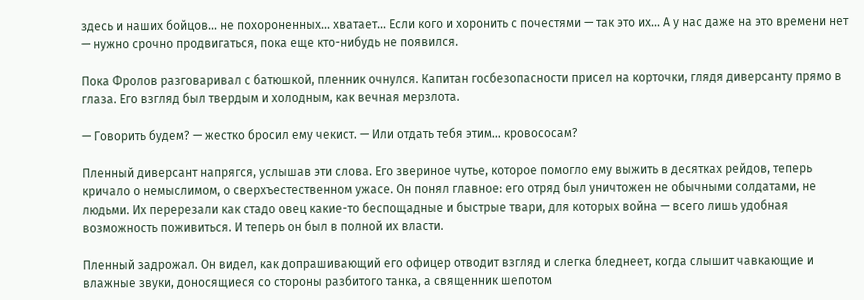здесь и наших бойцов… не похороненных… хватает… Если кого и хоронить с почестями — так это их… А у нас даже на это времени нет — нужно срочно продвигаться, пока еще кто-нибудь не появился.

Пока Фролов разговаривал с батюшкой, пленник очнулся. Капитан госбезопасности присел на корточки, глядя диверсанту прямо в глаза. Его взгляд был твердым и холодным, как вечная мерзлота.

— Говорить будем? — жестко бросил ему чекист. — Или отдать тебя этим… кровососам?

Пленный диверсант напрягся, услышав эти слова. Его звериное чутье, которое помогло ему выжить в десятках рейдов, теперь кричало о немыслимом, о сверхъестественном ужасе. Он понял главное: его отряд был уничтожен не обычными солдатами, не людьми. Их перерезали как стадо овец какие-то беспощадные и быстрые твари, для которых война — всего лишь удобная возможность поживиться. И теперь он был в полной их власти.

Пленный задрожал. Он видел, как допрашивающий его офицер отводит взгляд и слегка бледнеет, когда слышит чавкающие и влажные звуки, доносящиеся со стороны разбитого танка, а священник шепотом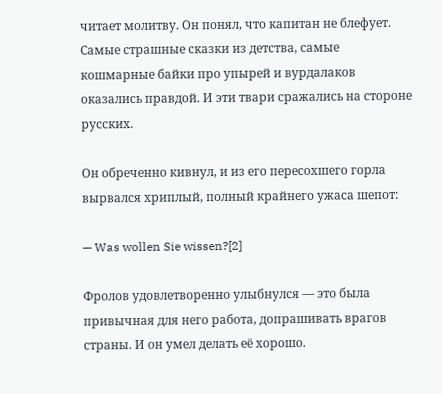читает молитву. Он понял, что капитан не блефует. Самые страшные сказки из детства, самые кошмарные байки про упырей и вурдалаков оказались правдой. И эти твари сражались на стороне русских.

Он обреченно кивнул, и из его пересохшего горла вырвался хриплый, полный крайнего ужаса шепот:

— Was wollen Sie wissen?[2]

Фролов удовлетворенно улыбнулся — это была привычная для него работа, допрашивать врагов страны. И он умел делать её хорошо.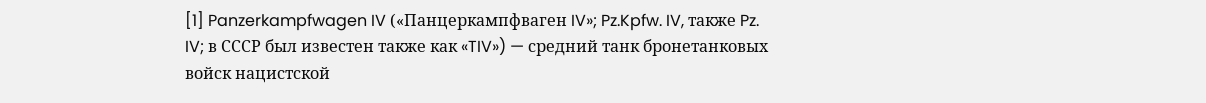[1] Panzerkampfwagen IV («Панцеркампфваген IV»; Pz.Kpfw. IV, также Pz. IV; в СССР был известен также как «TIV») — средний танк бронетанковых войск нацистской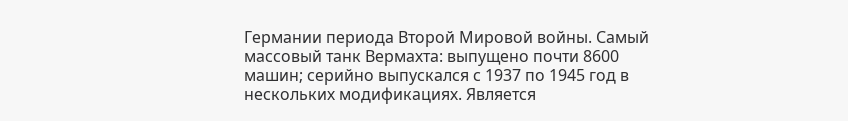Германии периода Второй Мировой войны. Самый массовый танк Вермахта: выпущено почти 8600 машин; серийно выпускался с 1937 по 1945 год в нескольких модификациях. Является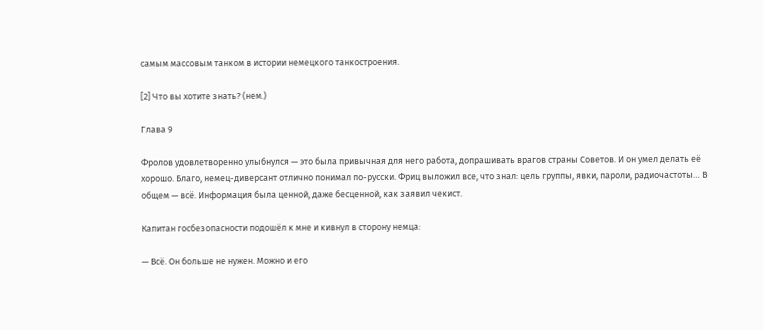самым массовым танком в истории немецкого танкостроения.

[2] Что вы хотите знать? (нем.)

Глава 9

Фролов удовлетворенно улыбнулся — это была привычная для него работа, допрашивать врагов страны Советов. И он умел делать её хорошо. Благо, немец-диверсант отлично понимал по-русски. Фриц выложил все, что знал: цель группы, явки, пароли, радиочастоты… В общем — всё. Информация была ценной, даже бесценной, как заявил чекист.

Капитан госбезопасности подошёл к мне и кивнул в сторону немца:

— Всё. Он больше не нужен. Можно и его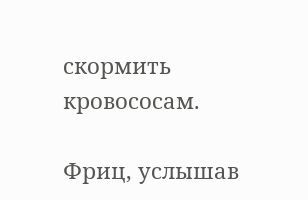скормить кровососам.

Фриц, услышав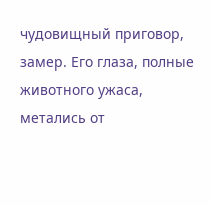чудовищный приговор, замер. Его глаза, полные животного ужаса, метались от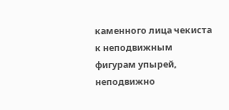каменного лица чекиста к неподвижным фигурам упырей, неподвижно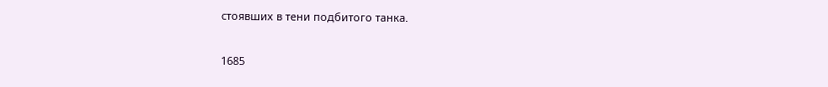стоявших в тени подбитого танка.

1685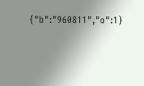{"b":"960811","o":1}